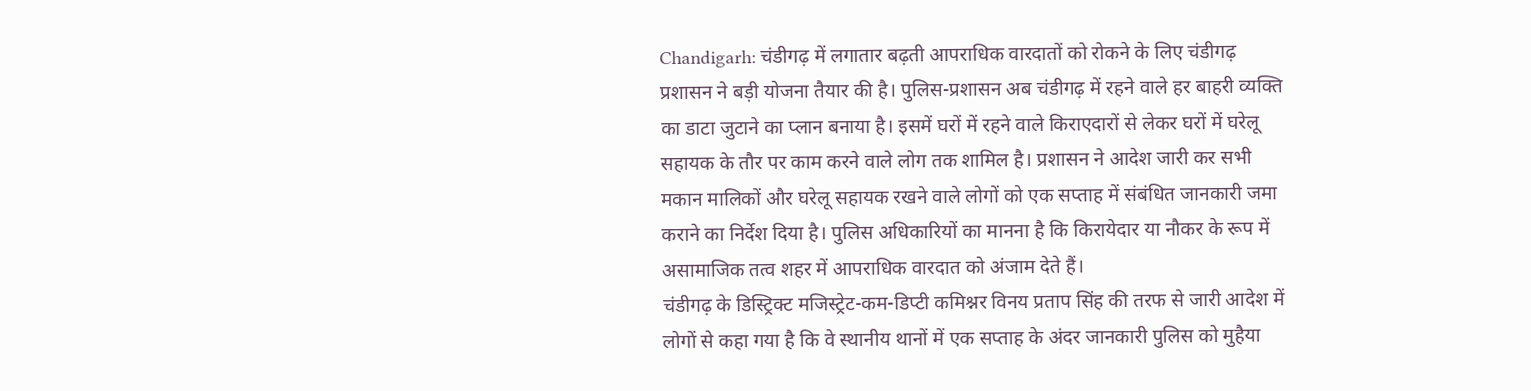Chandigarh: चंडीगढ़ में लगातार बढ़ती आपराधिक वारदातों को रोकने के लिए चंडीगढ़ प्रशासन ने बड़ी योजना तैयार की है। पुलिस-प्रशासन अब चंडीगढ़ में रहने वाले हर बाहरी व्यक्ति का डाटा जुटाने का प्लान बनाया है। इसमें घरों में रहने वाले किराएदारों से लेकर घरों में घरेलू सहायक के तौर पर काम करने वाले लोग तक शामिल है। प्रशासन ने आदेश जारी कर सभी मकान मालिकों और घरेलू सहायक रखने वाले लोगों को एक सप्ताह में संबंधित जानकारी जमा कराने का निर्देश दिया है। पुलिस अधिकारियों का मानना है कि किरायेदार या नौकर के रूप में असामाजिक तत्व शहर में आपराधिक वारदात को अंजाम देते हैं।
चंडीगढ़ के डिस्ट्रिक्ट मजिस्ट्रेट-कम-डिप्टी कमिश्नर विनय प्रताप सिंह की तरफ से जारी आदेश में लोगों से कहा गया है कि वे स्थानीय थानों में एक सप्ताह के अंदर जानकारी पुलिस को मुहैया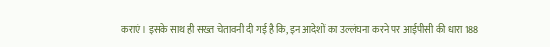कराएं। इसके साथ ही सख्त चेतावनी दी गई है कि, इन आदेशों का उल्लंघना करने पर आईपीसी की धारा 188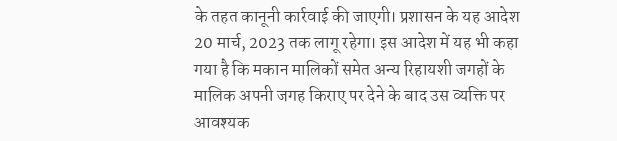के तहत कानूनी कार्रवाई की जाएगी। प्रशासन के यह आदेश 20 मार्च, 2023 तक लागू रहेगा। इस आदेश में यह भी कहा गया है कि मकान मालिकों समेत अन्य रिहायशी जगहों के मालिक अपनी जगह किराए पर देने के बाद उस व्यक्ति पर आवश्यक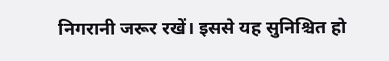निगरानी जरूर रखें। इससे यह सुनिश्चित हो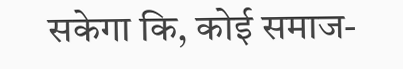सकेगा कि, कोई समाज-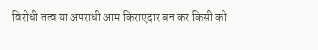विरोधी तत्व या अपराधी आम किराएदार बन कर किसी को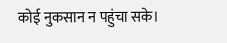कोई नुकसान न पहुंचा सके।